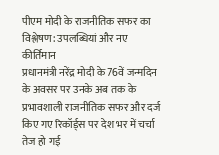पीएम मोदी के राजनीतिक सफर का विश्लेषण: उपलब्धियां और नए कीर्तिमान
प्रधानमंत्री नरेंद्र मोदी के 76वें जन्मदिन के अवसर पर उनके अब तक के प्रभावशाली राजनीतिक सफर और दर्ज किए गए रिकॉर्ड्स पर देश भर में चर्चा तेज हो गई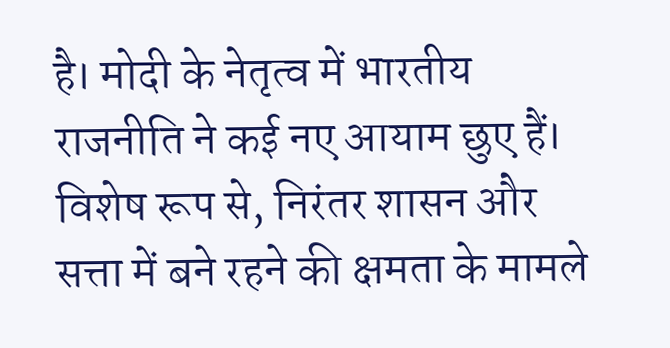है। मोदी के नेतृत्व में भारतीय राजनीति ने कई नए आयाम छुए हैं। विशेष रूप से, निरंतर शासन और सत्ता में बने रहने की क्षमता के मामले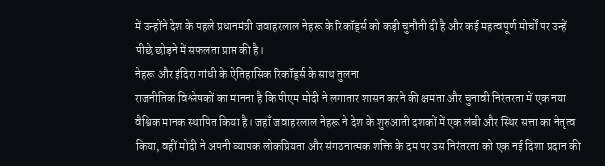में उन्होंने देश के पहले प्रधानमंत्री जवाहरलाल नेहरू के रिकॉर्ड्स को कड़ी चुनौती दी है और कई महत्वपूर्ण मोर्चों पर उन्हें पीछे छोड़ने में सफलता प्राप्त की है।
नेहरू और इंदिरा गांधी के ऐतिहासिक रिकॉर्ड्स के साथ तुलना
राजनीतिक विश्लेषकों का मानना है कि पीएम मोदी ने लगातार शासन करने की क्षमता और चुनावी निरंतरता में एक नया वैश्विक मानक स्थापित किया है। जहाँ जवाहरलाल नेहरू ने देश के शुरुआती दशकों में एक लंबी और स्थिर सत्ता का नेतृत्व किया, वहीं मोदी ने अपनी व्यापक लोकप्रियता और संगठनात्मक शक्ति के दम पर उस निरंतरता को एक नई दिशा प्रदान की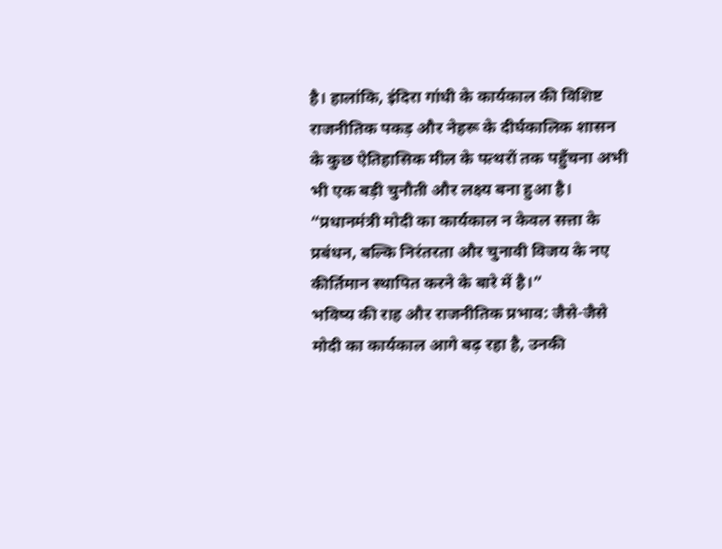है। हालांकि, इंदिरा गांधी के कार्यकाल की विशिष्ट राजनीतिक पकड़ और नेहरू के दीर्घकालिक शासन के कुछ ऐतिहासिक मील के पत्थरों तक पहुँचना अभी भी एक बड़ी चुनौती और लक्ष्य बना हुआ है।
“प्रधानमंत्री मोदी का कार्यकाल न केवल सत्ता के प्रबंधन, बल्कि निरंतरता और चुनावी विजय के नए कीर्तिमान स्थापित करने के बारे में है।”
भविष्य की राह और राजनीतिक प्रभाव: जैसे-जैसे मोदी का कार्यकाल आगे बढ़ रहा है, उनकी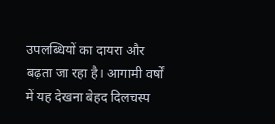उपलब्धियों का दायरा और बढ़ता जा रहा है। आगामी वर्षों में यह देखना बेहद दिलचस्प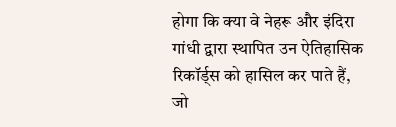होगा कि क्या वे नेहरू और इंदिरा गांधी द्वारा स्थापित उन ऐतिहासिक रिकॉर्ड्स को हासिल कर पाते हैं, जो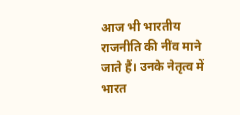आज भी भारतीय राजनीति की नींव माने जाते हैं। उनके नेतृत्व में भारत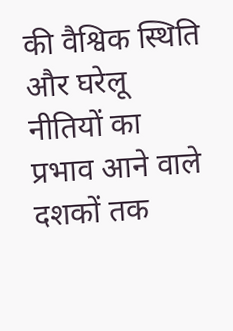की वैश्विक स्थिति और घरेलू नीतियों का प्रभाव आने वाले दशकों तक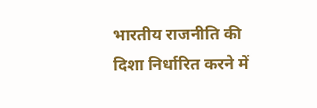भारतीय राजनीति की दिशा निर्धारित करने में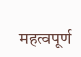महत्वपूर्ण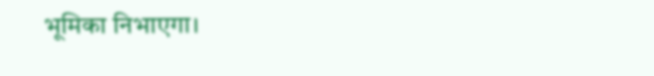भूमिका निभाएगा।